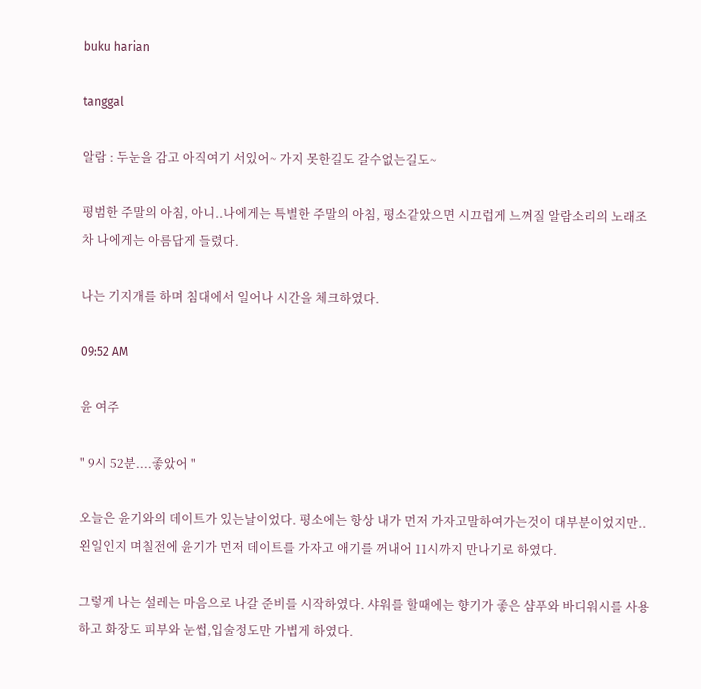buku harian

tanggal

알람 : 두눈을 감고 아직여기 서있어~ 가지 못한길도 갈수없는길도~

평범한 주말의 아침, 아니..나에게는 특별한 주말의 아침, 평소같았으면 시끄럽게 느껴질 알람소리의 노래조차 나에게는 아름답게 들렸다.

나는 기지개를 하며 침대에서 일어나 시간을 체크하였다.

09:52 AM

윤 여주

" 9시 52분....좋았어 "

오늘은 윤기와의 데이트가 있는날이었다. 평소에는 항상 내가 먼저 가자고말하여가는것이 대부분이었지만..왼일인지 며칠전에 윤기가 먼저 데이트를 가자고 애기를 꺼내어 11시까지 만나기로 하였다.

그렇게 나는 설레는 마음으로 나갈 준비를 시작하였다. 샤워를 할때에는 향기가 좋은 샴푸와 바디워시를 사용하고 화장도 피부와 눈썹,입술정도만 가볍게 하였다.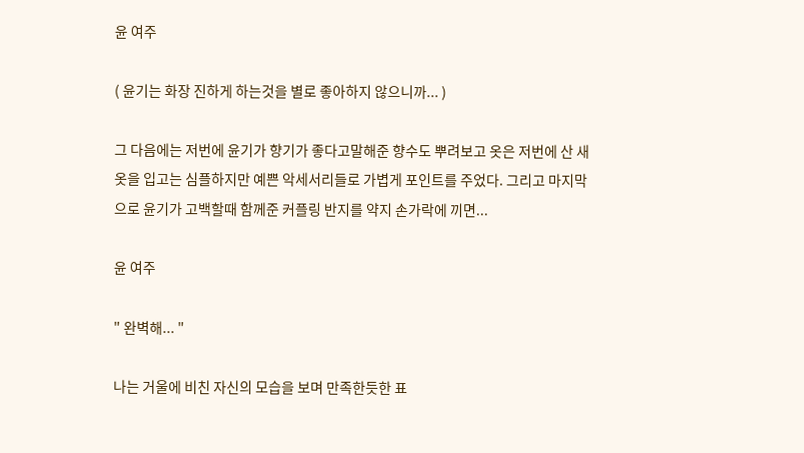윤 여주

( 윤기는 화장 진하게 하는것을 별로 좋아하지 않으니까... )

그 다음에는 저번에 윤기가 향기가 좋다고말해준 향수도 뿌려보고 옷은 저번에 산 새옷을 입고는 심플하지만 예쁜 악세서리들로 가볍게 포인트를 주었다. 그리고 마지막으로 윤기가 고백할때 함께준 커플링 반지를 약지 손가락에 끼면...

윤 여주

" 완벽해... "

나는 거울에 비친 자신의 모습을 보며 만족한듯한 표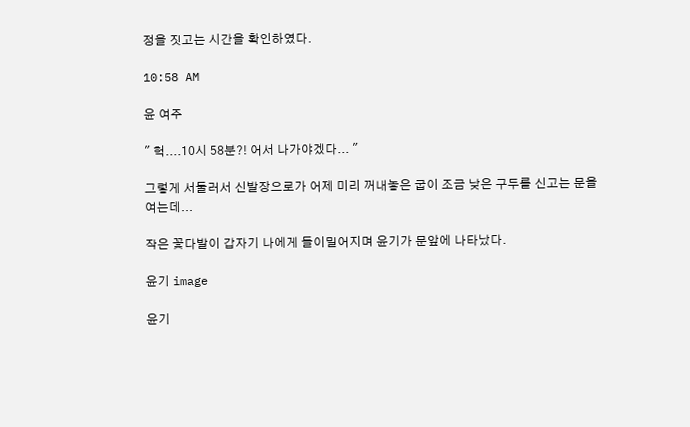정을 짓고는 시간을 확인하였다.

10:58 AM

윤 여주

" 헉....10시 58분?! 어서 나가야겠다... "

그렇게 서둘러서 신발장으로가 어제 미리 꺼내놓은 굽이 조금 낮은 구두를 신고는 문을 여는데...

작은 꽃다발이 갑자기 나에게 들이밀어지며 윤기가 문앞에 나타났다.

윤기 image

윤기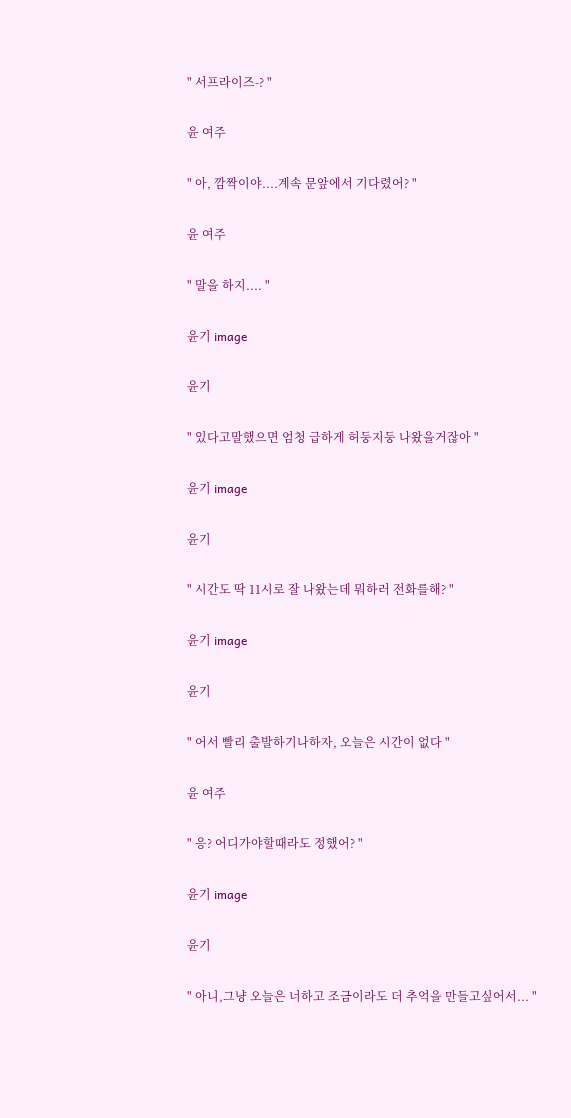" 서프라이즈-? "

윤 여주

" 아, 깜짝이야....계속 문앞에서 기다렸어? "

윤 여주

" 말을 하지.... "

윤기 image

윤기

" 있다고말했으면 엄청 급하게 허둥지둥 나왔을거잖아 "

윤기 image

윤기

" 시간도 딱 11시로 잘 나왔는데 뭐하러 전화를해? "

윤기 image

윤기

" 어서 빨리 출발하기나하자, 오늘은 시간이 없다 "

윤 여주

" 응? 어디가야할때라도 정했어? "

윤기 image

윤기

" 아니,그냥 오늘은 너하고 조금이라도 더 추억을 만들고싶어서... "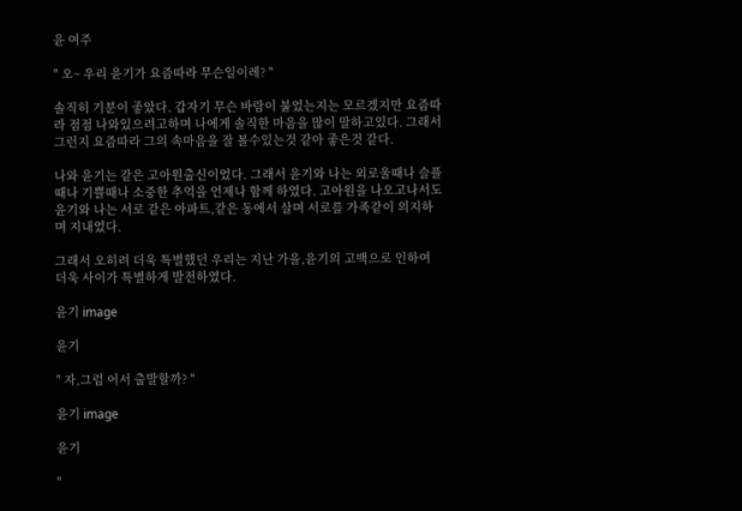윤 여주

" 오~ 우리 윤기가 요즘따라 무슨일이레? "

솔직히 기분이 좋았다. 갑자기 무슨 바람이 불었는지는 모르겠지만 요즘따라 점점 나와있으려고하며 나에게 솔직한 마음을 많이 말하고있다. 그래서 그런지 요즘따라 그의 속마음을 잘 볼수있는것 같아 좋은것 같다.

나와 윤기는 같은 고아원출신이었다. 그래서 윤기와 나는 외로울때나 슬플때나 기쁠때나 소중한 추억을 언제나 함께 하였다. 고아원을 나오고나서도 윤기와 나는 서로 같은 아파트,같은 동에서 살며 서로를 가족같이 의지하며 지내었다.

그래서 오히려 더욱 특별했던 우리는 지난 가을,윤기의 고백으로 인하여 더욱 사이가 특별하게 발전하였다.

윤기 image

윤기

" 자,그럼 어서 출발할까? "

윤기 image

윤기

"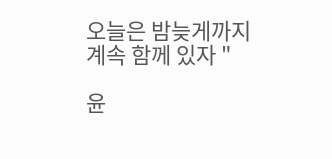오늘은 밤늦게까지 계속 함께 있자 "

윤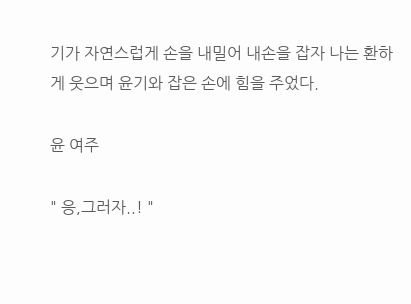기가 자연스럽게 손을 내밀어 내손을 잡자 나는 환하게 웃으며 윤기와 잡은 손에 힘을 주었다.

윤 여주

" 응,그러자..! "